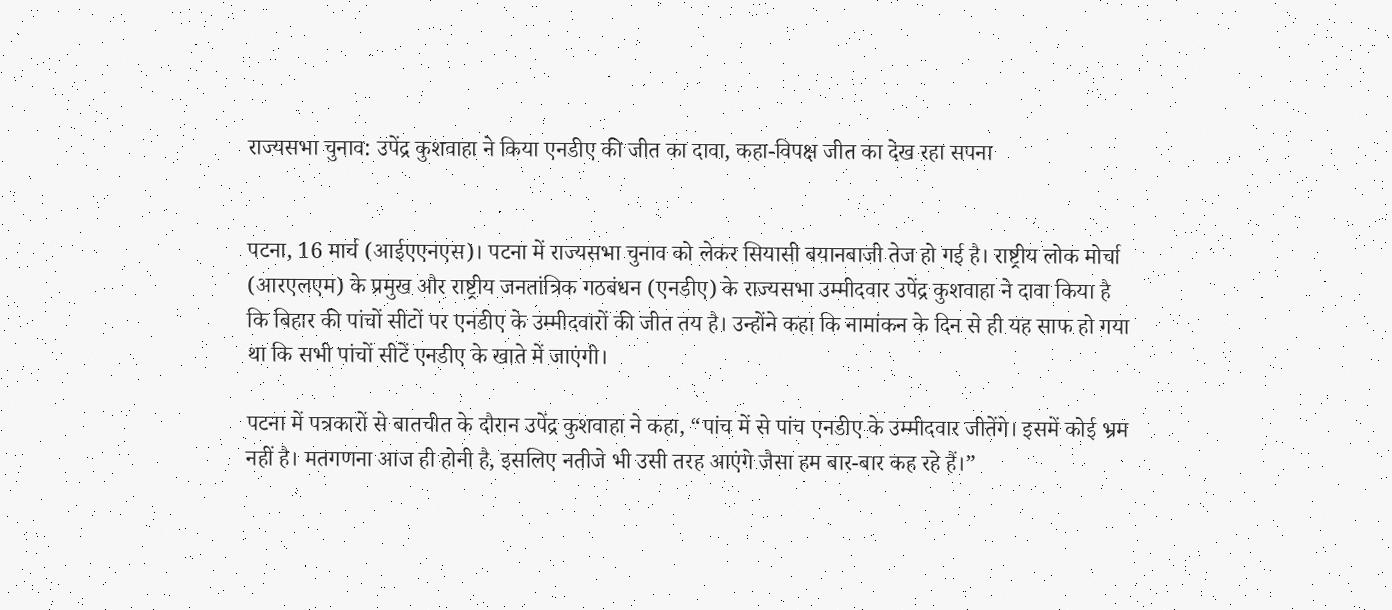राज्यसभा चुनाव: उपेंद्र कुशवाहा ने किया एनडीए की जीत का दावा, कहा-विपक्ष जीत का देख रहा सपना


पटना, 16 मार्च (आईएएनएस)। पटना में राज्यसभा चुनाव को लेकर सियासी बयानबाजी तेज हो गई है। राष्ट्रीय लोक मोर्चा (आरएलएम) के प्रमुख और राष्ट्रीय जनतांत्रिक गठबंधन (एनडीए) के राज्यसभा उम्मीदवार उपेंद्र कुशवाहा ने दावा किया है कि बिहार की पांचों सीटों पर एनडीए के उम्मीदवारों की जीत तय है। उन्होंने कहा कि नामांकन के दिन से ही यह साफ हो गया था कि सभी पांचों सीटें एनडीए के खाते में जाएंगी।

पटना में पत्रकारों से बातचीत के दौरान उपेंद्र कुशवाहा ने कहा, “पांच में से पांच एनडीए के उम्मीदवार जीतेंगे। इसमें कोई भ्रम नहीं है। मतगणना आज ही होनी है, इसलिए नतीजे भी उसी तरह आएंगे जैसा हम बार-बार कह रहे हैं।”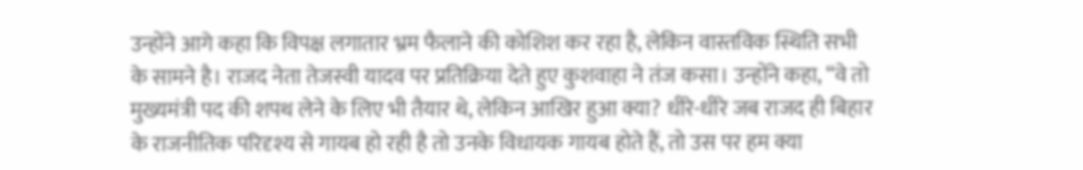उन्होंने आगे कहा कि विपक्ष लगातार भ्रम फैलाने की कोशिश कर रहा है, लेकिन वास्तविक स्थिति सभी के सामने है। राजद नेता तेजस्वी यादव पर प्रतिक्रिया देते हुए कुशवाहा ने तंज कसा। उन्होंने कहा, “वे तो मुख्यमंत्री पद की शपथ लेने के लिए भी तैयार थे, लेकिन आखिर हुआ क्या? धीरे-धीरे जब राजद ही बिहार के राजनीतिक परिदृश्य से गायब हो रही है तो उनके विधायक गायब होते हैं, तो उस पर हम क्या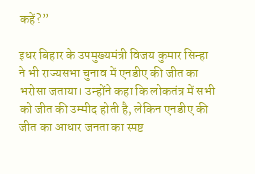कहें?”

इधर बिहार के उपमुख्यमंत्री विजय कुमार सिन्हा ने भी राज्यसभा चुनाव में एनडीए की जीत का भरोसा जताया। उन्होंने कहा कि लोकतंत्र में सभी को जीत की उम्मीद होती है, लेकिन एनडीए की जीत का आधार जनता का स्पष्ट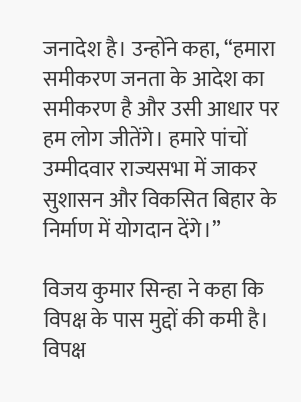जनादेश है। उन्होंने कहा, “हमारा समीकरण जनता के आदेश का समीकरण है और उसी आधार पर हम लोग जीतेंगे। हमारे पांचों उम्मीदवार राज्यसभा में जाकर सुशासन और विकसित बिहार के निर्माण में योगदान देंगे।”

विजय कुमार सिन्हा ने कहा कि विपक्ष के पास मुद्दों की कमी है। विपक्ष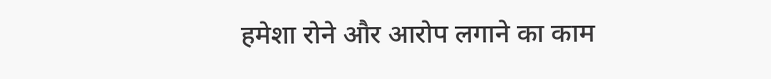हमेशा रोने और आरोप लगाने का काम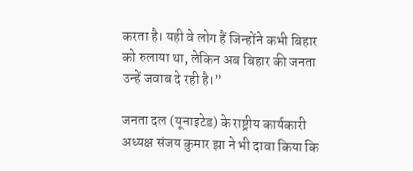करता है। यही वे लोग हैं जिन्होंने कभी बिहार को रुलाया था, लेकिन अब बिहार की जनता उन्हें जवाब दे रही है।”

जनता दल (यूनाइटेड) के राष्ट्रीय कार्यकारी अध्यक्ष संजय कुमार झा ने भी दावा किया कि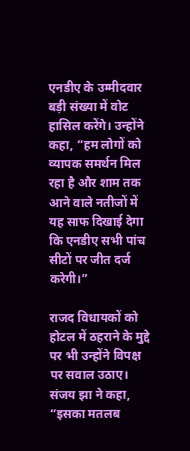एनडीए के उम्मीदवार बड़ी संख्या में वोट हासिल करेंगे। उन्होंने कहा, “हम लोगों को व्यापक समर्थन मिल रहा है और शाम तक आने वाले नतीजों में यह साफ दिखाई देगा कि एनडीए सभी पांच सीटों पर जीत दर्ज करेगी।”

राजद विधायकों को होटल में ठहराने के मुद्दे पर भी उन्होंने विपक्ष पर सवाल उठाए। संजय झा ने कहा, “इसका मतलब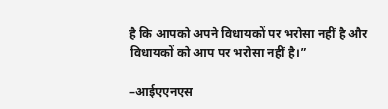है कि आपको अपने विधायकों पर भरोसा नहीं है और विधायकों को आप पर भरोसा नहीं है।”

–आईएएनएस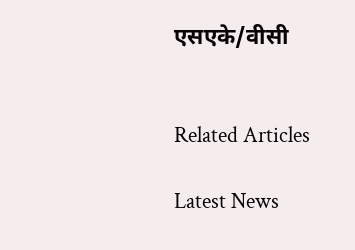एसएके/वीसी


Related Articles

Latest News